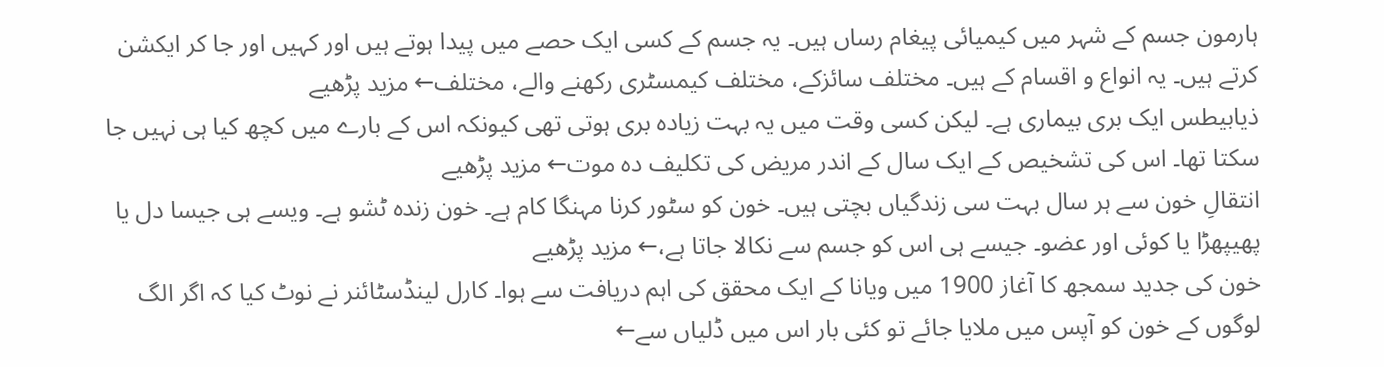ہارمون جسم کے شہر میں کیمیائی پیغام رساں ہیں۔ یہ جسم کے کسی ایک حصے میں پیدا ہوتے ہیں اور کہیں اور جا کر ایکشن کرتے ہیں۔ یہ انواع و اقسام کے ہیں۔ مختلف سائزکے، مختلف کیمسٹری رکھنے والے، مختلف← مزید پڑھیے
ذیابیطس ایک بری بیماری ہے۔ لیکن کسی وقت میں یہ بہت زیادہ بری ہوتی تھی کیونکہ اس کے بارے میں کچھ کیا ہی نہیں جا سکتا تھا۔ اس کی تشخیص کے ایک سال کے اندر مریض کی تکلیف دہ موت← مزید پڑھیے
انتقالِ خون سے ہر سال بہت سی زندگیاں بچتی ہیں۔ خون کو سٹور کرنا مہنگا کام ہے۔ خون زندہ ٹشو ہے۔ ویسے ہی جیسا دل یا پھیپھڑا یا کوئی اور عضو۔ جیسے ہی اس کو جسم سے نکالا جاتا ہے،← مزید پڑھیے
خون کی جدید سمجھ کا آغاز 1900 میں ویانا کے ایک محقق کی اہم دریافت سے ہوا۔ کارل لینڈسٹائنر نے نوٹ کیا کہ اگر الگ لوگوں کے خون کو آپس میں ملایا جائے تو کئی بار اس میں ڈلیاں سے←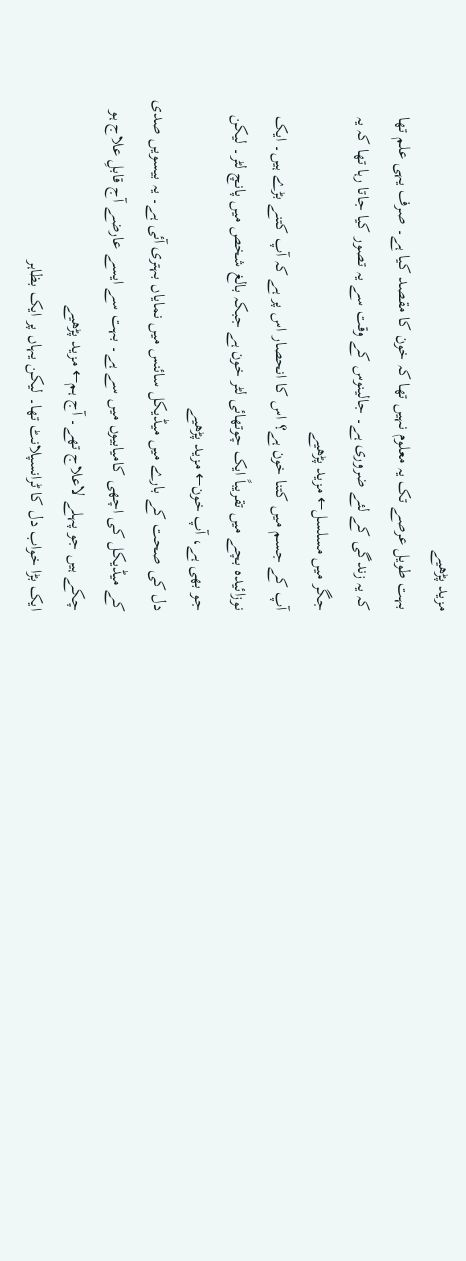مزید پڑھیے
بہت طویل عرصے تک یہ معلوم نہیں تھا کہ خون کا مقصد کیا ہے۔ صرف یہی علم تھا کہ یہ زندگی کے لئے ضروری ہے۔ جالینوس کے وقت سے یہ تصور کیا جاتا رہا تھا کہ یہ جگر میں مسلسل← مزید پڑھیے
آپ کے جسم میں کتنا خون ہے؟ اس کا انحصار اس پر ہے کہ آپ کتنے بڑے ہیں۔ ایک نوزائیدہ بچے میں تقریباً ایک چوتھائی لٹر خون ہے جبکہ بالغ شخص میں پانچ لٹر۔ لیکن جو بھی ہے، آپ خون← مزید پڑھیے
دل کی صحت کے بارے میں میڈیکل سائنس میں نمایاں بہتری آئی ہے۔ یہ بیسویں صدی کے میڈیکل کی اچھی کامیابیوں میں سے ہے۔ بہت سے ایسے عارضے آج قابلِ علاج ہو چکے ہیں جو پہلے لاعلاج تھے۔ آج ہم← مزید پڑھیے
ایک بڑا خواب دل کا ٹرانسپلانٹ تھا۔ لیکن یہاں پر ایک بظاہر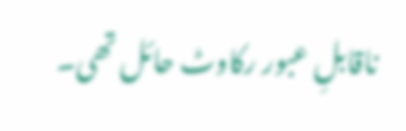ناقابلِ عبور رکاوٹ حائل تھی۔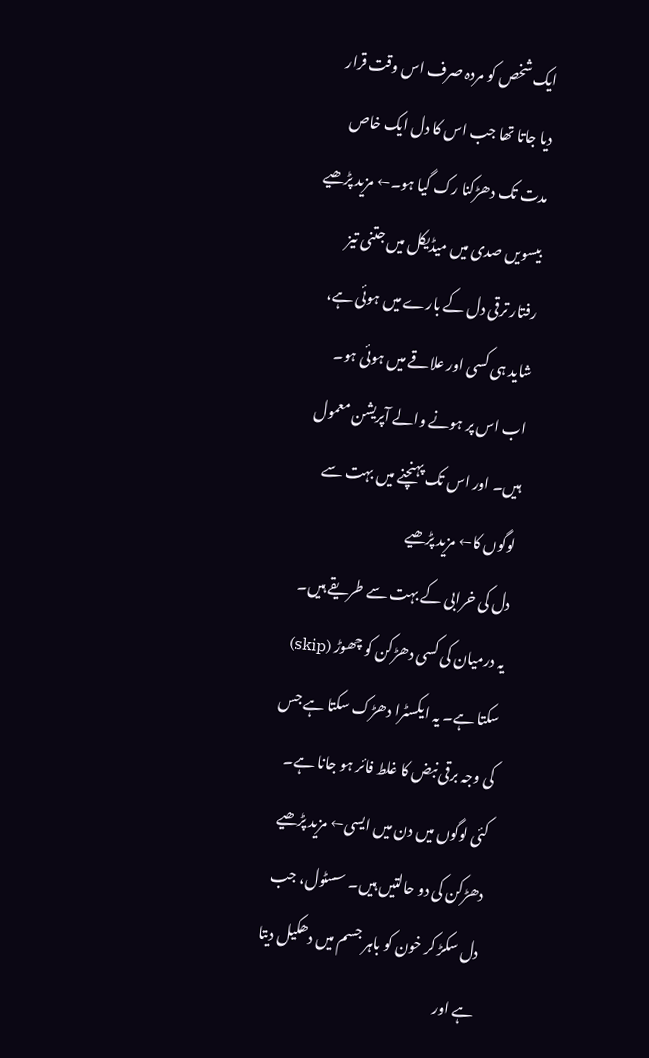ایک شخص کو مردہ صرف اس وقت قرار دیا جاتا تھا جب اس کا دل ایک خاص مدت تک دھڑکنا رک گیا ہو۔← مزید پڑھیے
بیسویں صدی میں میڈیکل میں جتنی تیز رفتار ترقی دل کے بارے میں ہوئی ہے، شاید ہی کسی اور علاقے میں ہوئی ہو۔ اب اس پر ہونے والے آپریشن معمول ہیں۔ اور اس تک پہنچنے میں بہت سے لوگوں کا← مزید پڑھیے
دل کی خرابی کے بہت سے طریقے ہیں۔ یہ درمیان کی کسی دھڑکن کو چھوڑ (skip) سکتا ہے۔ یہ ایکسٹرا دھڑک سکتا ہے جس کی وجہ برقی نبض کا غلط فائر ہو جانا ہے۔ کئی لوگوں میں دن میں ایسی← مزید پڑھیے
دھڑکن کی دو حالتیں ہیں۔ سسٹول، جب دل سکڑ کر خون کو باہر جسم میں دھکیل دیتا ہے اور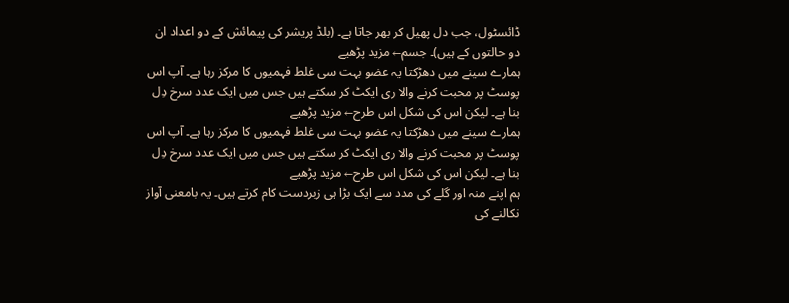ڈائسٹول، جب دل پھیل کر بھر جاتا ہے۔ (بلڈ پریشر کی پیمائش کے دو اعداد ان دو حالتوں کے ہیں)۔ جسم← مزید پڑھیے
ہمارے سینے میں دھڑکتا یہ عضو بہت سی غلط فہمیوں کا مرکز رہا ہے۔ آپ اس پوسٹ پر محبت کرنے والا ری ایکٹ کر سکتے ہیں جس میں ایک عدد سرخ دِل بنا ہے۔ لیکن اس کی شکل اس طرح← مزید پڑھیے
ہمارے سینے میں دھڑکتا یہ عضو بہت سی غلط فہمیوں کا مرکز رہا ہے۔ آپ اس پوسٹ پر محبت کرنے والا ری ایکٹ کر سکتے ہیں جس میں ایک عدد سرخ دِل بنا ہے۔ لیکن اس کی شکل اس طرح← مزید پڑھیے
ہم اپنے منہ اور گلے کی مدد سے ایک بڑا ہی زبردست کام کرتے ہیں۔ یہ بامعنی آواز نکالنے کی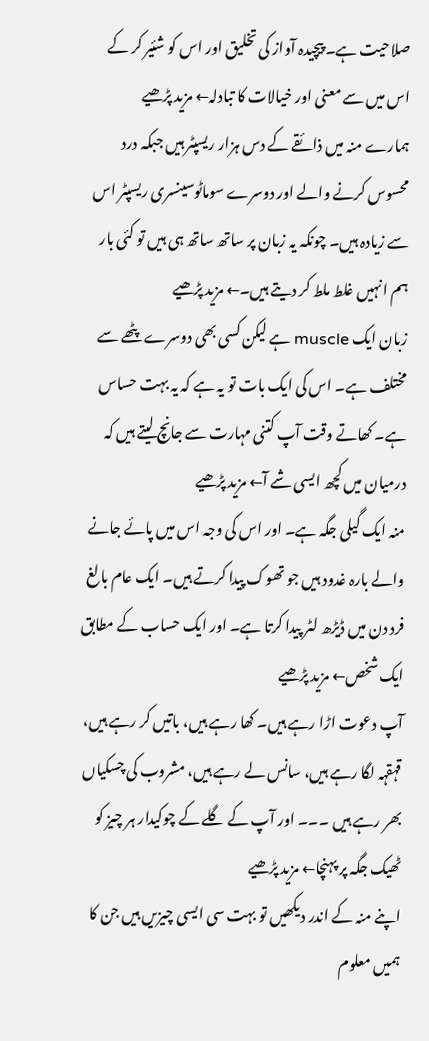صلاحیت ہے۔ پیچیدہ آواز کی تخلیق اور اس کو شئیر کر کے اس میں سے معنی اور خیالات کا تبادلہ← مزید پڑھیے
ہمارے منہ میں ذائقے کے دس ہزار ریسپٹر ہیں جبکہ درد محسوس کرنے والے اور دوسرے سوماٹوسینسری ریسپٹر اس سے زیادہ ہیں۔ چونکہ یہ زبان پر ساتھ ساتھ ہی ہیں تو کئی بار ہم انہیں غلط ملط کر دیتے ہیں۔← مزید پڑھیے
زبان ایک muscle ہے لیکن کسی بھی دوسرے پٹھے سے مختلف ہے۔ اس کی ایک بات تو یہ ہے کہ یہ بہت حساس ہے۔ کھاتے وقت آپ کتنی مہارت سے جانچ لیتے ہیں کہ درمیان میں کچھ ایسی شے آ← مزید پڑھیے
منہ ایک گیلی جگہ ہے۔ اور اس کی وجہ اس میں پائے جانے والے بارہ غدود ہیں جو تھوک پیدا کرتے ہیں۔ ایک عام بالغ فرد دن میں ڈیڑھ لٹر پیدا کرتا ہے۔ اور ایک حساب کے مطابق ایک شخص← مزید پڑھیے
آپ دعوت اڑا رہے ہیں۔ کھا رہے ہیں، باتیں کر رہے ہیں، قہقہہ لگا رہے ہیں، سانس لے رہے ہیں، مشروب کی چسکیاں بھر رہے ہیں ۔۔۔ اور آپ کے گلے کے چوکیدار ہر چیز کو ٹھیک جگہ پر پہنچا← مزید پڑھیے
اپنے منہ کے اندر دیکھیں تو بہت سی ایسی چیزیں ہیں جن کا ہمیں معلوم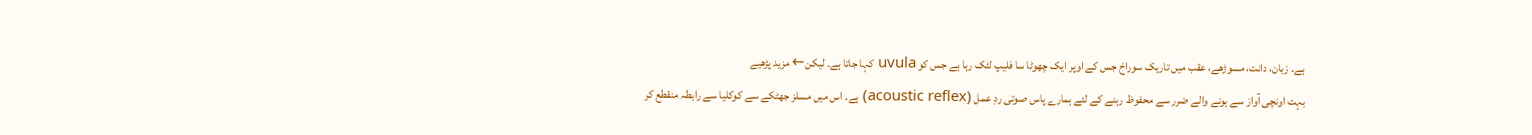ہے۔ زبان، دانت، مسوڑھے، عقب میں تاریک سوراخ جس کے اوپر ایک چھوٹا سا فلیپ لٹک رہا ہے جس کو uvula کہا جاتا ہے۔ لیکن← مزید پڑھیے
بہت اونچی آواز سے ہونے والے ضرر سے محفوظ رہنے کے لئے ہمارے پاس صوتی ردِ عمل (acoustic reflex) ہے۔ اس میں مسلز جھٹکے سے کوکلیا سے رابطہ منقطع کر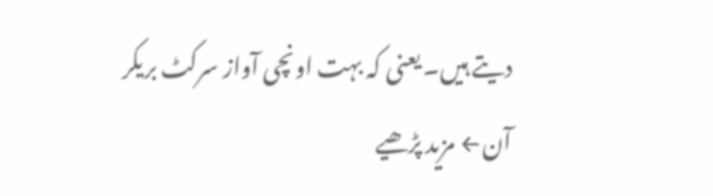دیتے ہیں۔ یعنی کہ بہت اونچی آواز سرکٹ بریکر آن← مزید پڑھیے